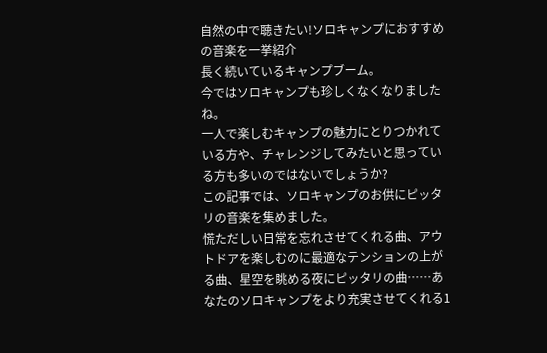自然の中で聴きたい!ソロキャンプにおすすめの音楽を一挙紹介
長く続いているキャンプブーム。
今ではソロキャンプも珍しくなくなりましたね。
一人で楽しむキャンプの魅力にとりつかれている方や、チャレンジしてみたいと思っている方も多いのではないでしょうか?
この記事では、ソロキャンプのお供にピッタリの音楽を集めました。
慌ただしい日常を忘れさせてくれる曲、アウトドアを楽しむのに最適なテンションの上がる曲、星空を眺める夜にピッタリの曲……あなたのソロキャンプをより充実させてくれる1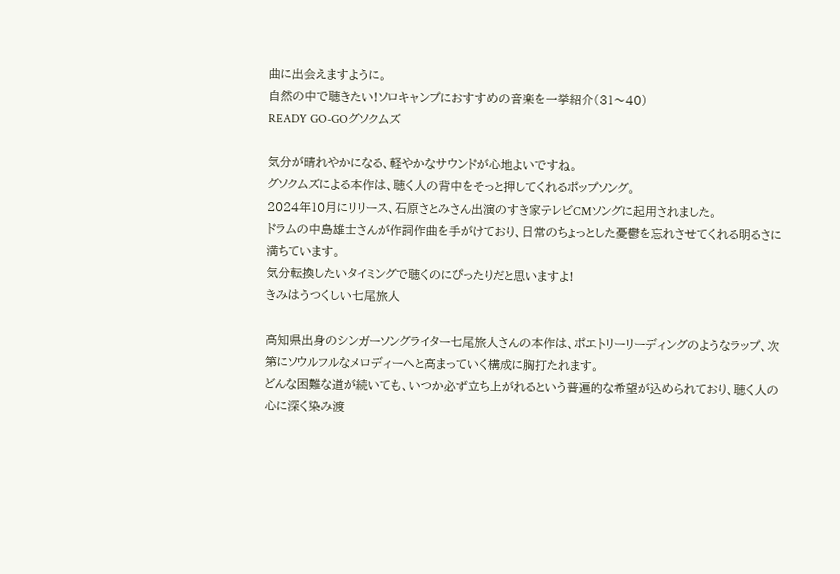曲に出会えますように。
自然の中で聴きたい!ソロキャンプにおすすめの音楽を一挙紹介(31〜40)
READY GO-GOグソクムズ

気分が晴れやかになる、軽やかなサウンドが心地よいですね。
グソクムズによる本作は、聴く人の背中をそっと押してくれるポップソング。
2024年10月にリリース、石原さとみさん出演のすき家テレビCMソングに起用されました。
ドラムの中島雄士さんが作詞作曲を手がけており、日常のちょっとした憂鬱を忘れさせてくれる明るさに満ちています。
気分転換したいタイミングで聴くのにぴったりだと思いますよ!
きみはうつくしい七尾旅人

高知県出身のシンガーソングライター七尾旅人さんの本作は、ポエトリーリーディングのようなラップ、次第にソウルフルなメロディーへと高まっていく構成に胸打たれます。
どんな困難な道が続いても、いつか必ず立ち上がれるという普遍的な希望が込められており、聴く人の心に深く染み渡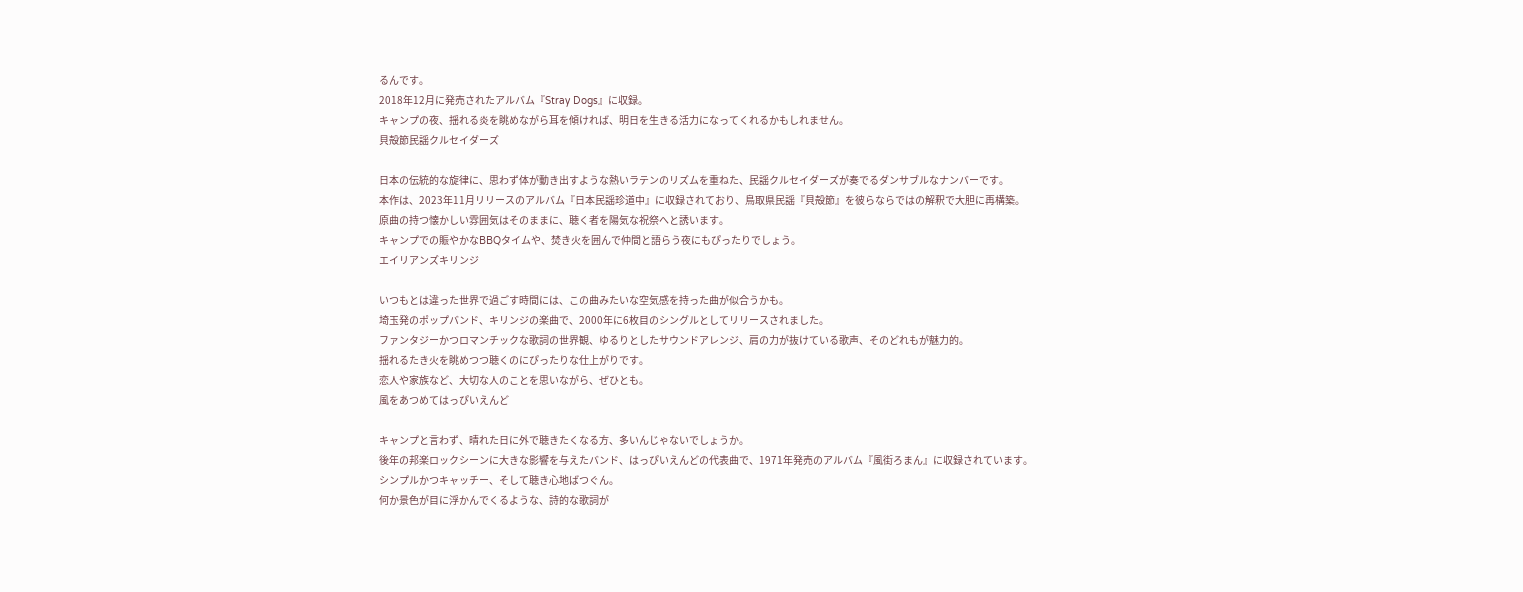るんです。
2018年12月に発売されたアルバム『Stray Dogs』に収録。
キャンプの夜、揺れる炎を眺めながら耳を傾ければ、明日を生きる活力になってくれるかもしれません。
貝殻節民謡クルセイダーズ

日本の伝統的な旋律に、思わず体が動き出すような熱いラテンのリズムを重ねた、民謡クルセイダーズが奏でるダンサブルなナンバーです。
本作は、2023年11月リリースのアルバム『日本民謡珍道中』に収録されており、鳥取県民謡『貝殻節』を彼らならではの解釈で大胆に再構築。
原曲の持つ懐かしい雰囲気はそのままに、聴く者を陽気な祝祭へと誘います。
キャンプでの賑やかなBBQタイムや、焚き火を囲んで仲間と語らう夜にもぴったりでしょう。
エイリアンズキリンジ

いつもとは違った世界で過ごす時間には、この曲みたいな空気感を持った曲が似合うかも。
埼玉発のポップバンド、キリンジの楽曲で、2000年に6枚目のシングルとしてリリースされました。
ファンタジーかつロマンチックな歌詞の世界観、ゆるりとしたサウンドアレンジ、肩の力が抜けている歌声、そのどれもが魅力的。
揺れるたき火を眺めつつ聴くのにぴったりな仕上がりです。
恋人や家族など、大切な人のことを思いながら、ぜひとも。
風をあつめてはっぴいえんど

キャンプと言わず、晴れた日に外で聴きたくなる方、多いんじゃないでしょうか。
後年の邦楽ロックシーンに大きな影響を与えたバンド、はっぴいえんどの代表曲で、1971年発売のアルバム『風街ろまん』に収録されています。
シンプルかつキャッチー、そして聴き心地ばつぐん。
何か景色が目に浮かんでくるような、詩的な歌詞が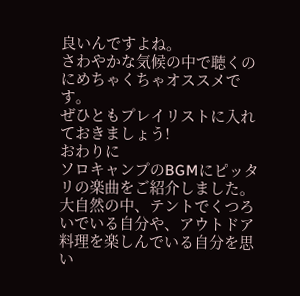良いんですよね。
さわやかな気候の中で聴くのにめちゃくちゃオススメです。
ぜひともプレイリストに入れておきましょう!
おわりに
ソロキャンプのBGMにピッタリの楽曲をご紹介しました。
大自然の中、テントでくつろいでいる自分や、アウトドア料理を楽しんでいる自分を思い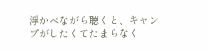浮かべながら聴くと、キャンプがしたくてたまらなく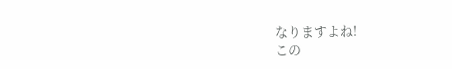なりますよね!
この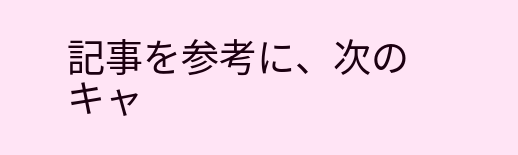記事を参考に、次のキャ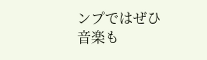ンプではぜひ音楽も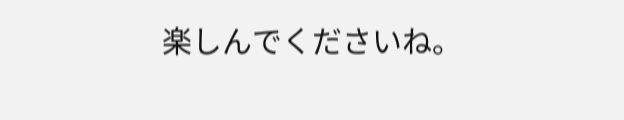楽しんでくださいね。